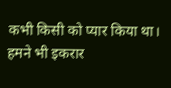कभी किसी को प्यार किया था।
हमने भी इकरार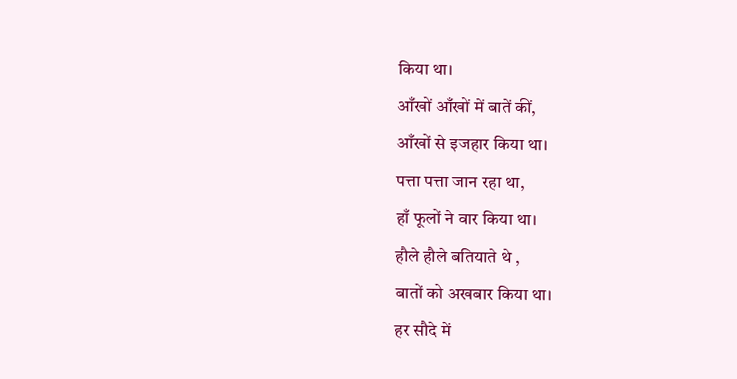किया था।
आँखों आँखों में बातें कीं,
आँखों से इजहार किया था।
पत्ता पत्ता जान रहा था,
हाँ फूलों ने वार किया था।
हौले हौले बतियाते थे ,
बातों को अखबार किया था।
हर सौदे में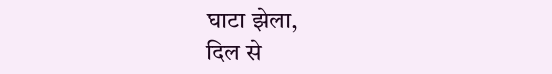घाटा झेला,
दिल से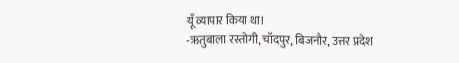यूँ व्यापार किया था।
-ऋतुबाला रस्तोगी, चाँदपुर, बिजनौर, उत्तर प्रदेश